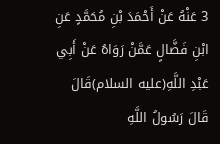3 عَنْهُ عَنْ أَحْمَدَ بْنِ مُحَمَّدٍ عَنِ ابْنِ فَضَّالٍ عَمَّنْ رَوَاهُ عَنْ أَبِي عَبْدِ اللَّهِ(عليه السلام)قَالَ قَالَ رَسُولُ اللَّهِ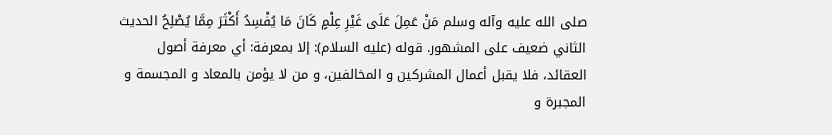صلى الله عليه وآله وسلم مَنْ عَمِلَ عَلَى غَيْرِ عِلْمٍ كَانَ مَا يُفْسِدُ أَكْثَرَ مِمَّا يُصْلِحُ الحديث الثاني ضعيف على المشهور. قوله (عليه السلام): إلا بمعرفة: أي معرفة أصول العقائد، فلا يقبل أعمال المشركين و المخالفين، و من لا يؤمن بالمعاد و المجسمة و المجبرة و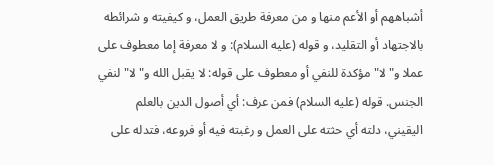أشباههم أو الأعم منها و من معرفة طريق العمل، و كيفيته و شرائطه بالاجتهاد أو التقليد، و قوله (عليه السلام): و لا معرفة إما معطوف على عملا و" لا" مؤكدة للنفي أو معطوف على قوله: لا يقبل الله و" لا" لنفي الجنس. قوله (عليه السلام) فمن عرف: أي أصول الدين بالعلم اليقيني، دلته أي حثته على العمل و رغبته فيه أو فروعه، فتدله على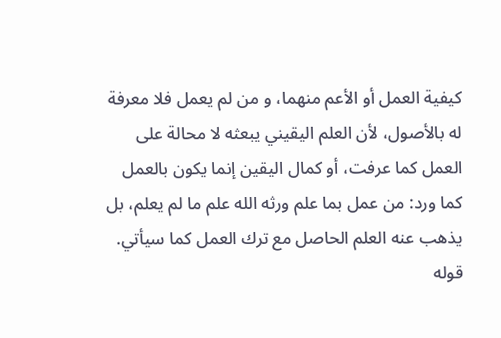كيفية العمل أو الأعم منهما، و من لم يعمل فلا معرفة له بالأصول، لأن العلم اليقيني يبعثه لا محالة على العمل كما عرفت، أو كمال اليقين إنما يكون بالعمل كما ورد: من عمل بما علم ورثه الله علم ما لم يعلم، بل يذهب عنه العلم الحاصل مع ترك العمل كما سيأتي. قوله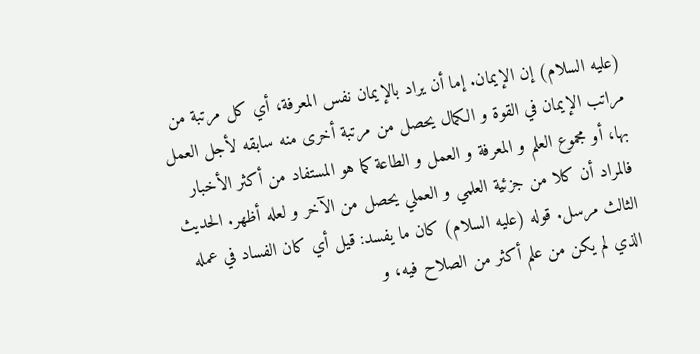(عليه السلام) إن الإيمان. إما أن يراد بالإيمان نفس المعرفة، أي كل مرتبة من مراتب الإيمان في القوة و الكمال يحصل من مرتبة أخرى منه سابقه لأجل العمل بها، أو مجموع العلم و المعرفة و العمل و الطاعة كما هو المستفاد من أكثر الأخبار فالمراد أن كلا من جزئية العلمي و العملي يحصل من الآخر و لعله أظهر. الحديث الثالث مرسل. قوله (عليه السلام) كان ما يفسد: قيل أي كان الفساد في عمله الذي لم يكن من علم أكثر من الصلاح فيه، و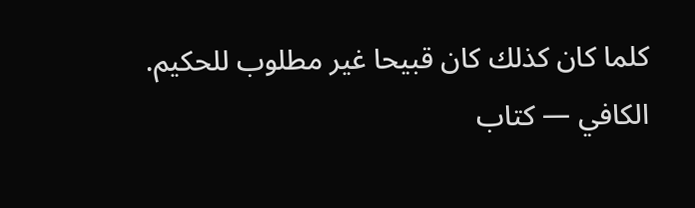كلما كان كذلك كان قبيحا غير مطلوب للحكيم.
الكافي — كتاب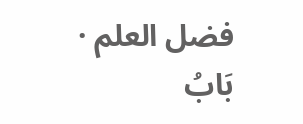فضل العلم · بَابُ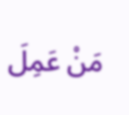مَنْ عَمِلَ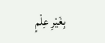بِغَيْرِ عِلْمٍ